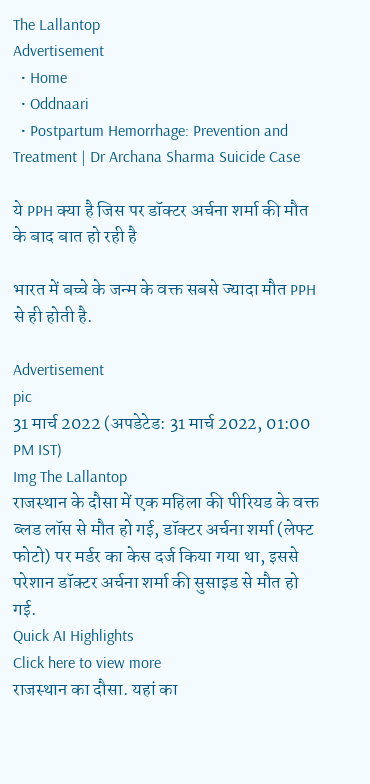The Lallantop
Advertisement
  • Home
  • Oddnaari
  • Postpartum Hemorrhage: Prevention and Treatment | Dr Archana Sharma Suicide Case

ये PPH क्या है जिस पर डॉक्टर अर्चना शर्मा की मौत के बाद बात हो रही है

भारत में बच्चे के जन्म के वक्त सबसे ज्यादा मौत PPH से ही होती है.

Advertisement
pic
31 मार्च 2022 (अपडेटेड: 31 मार्च 2022, 01:00 PM IST)
Img The Lallantop
राजस्थान के दौसा में एक महिला की पीरियड के वक्त ब्लड लॉस से मौत हो गई, डॉक्टर अर्चना शर्मा (लेफ्ट फोटो) पर मर्डर का केस दर्ज किया गया था, इससे परेशान डॉक्टर अर्चना शर्मा की सुसाइड से मौत हो गई.
Quick AI Highlights
Click here to view more
राजस्थान का दौसा. यहां का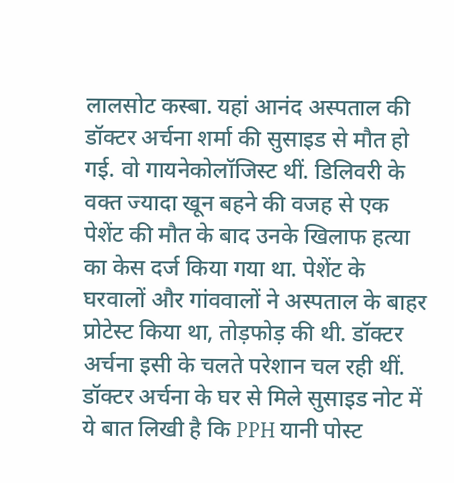लालसोट कस्बा. यहां आनंद अस्पताल की डॉक्टर अर्चना शर्मा की सुसाइड से मौत हो गई. वो गायनेकोलॉजिस्ट थीं. डिलिवरी के वक्त ज्यादा खून बहने की वजह से एक पेशेंट की मौत के बाद उनके खिलाफ हत्या का केस दर्ज किया गया था. पेशेंट के घरवालों और गांववालों ने अस्पताल के बाहर प्रोटेस्ट किया था, तोड़फोड़ की थी. डॉक्टर अर्चना इसी के चलते परेशान चल रही थीं.
डॉक्टर अर्चना के घर से मिले सुसाइड नोट में ये बात लिखी है कि PPH यानी पोस्ट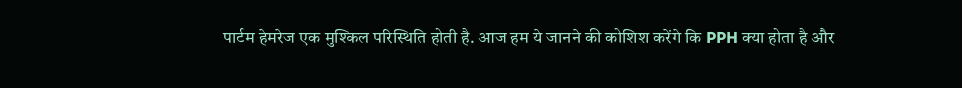पार्टम हेमरेज एक मुश्किल परिस्थिति होती है. आज हम ये जानने की कोशिश करेंगे कि PPH क्या होता है और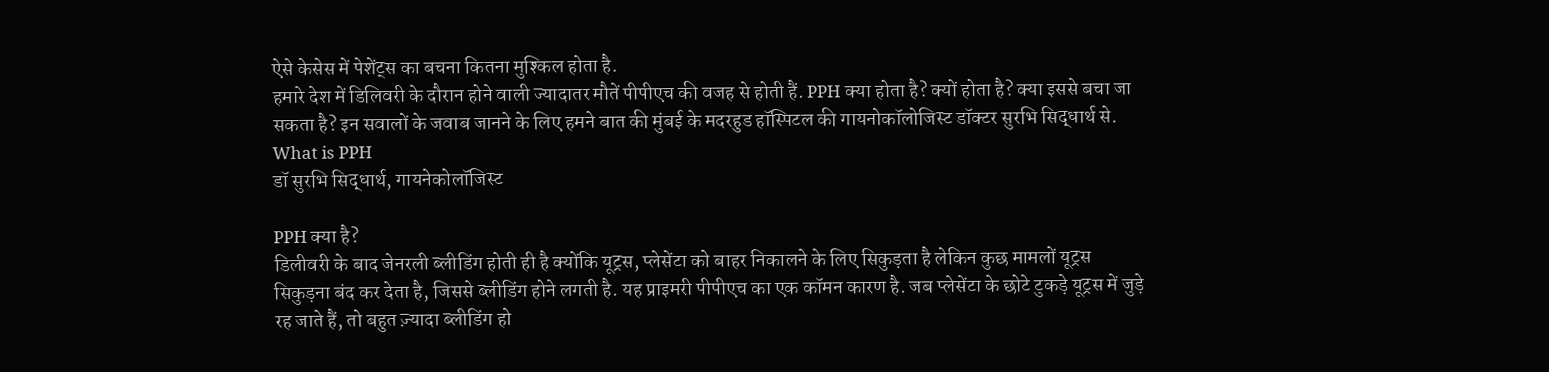ऐसे केसेस में पेशेंट्स का बचना कितना मुश्किल होता है.
हमारे देश में डिलिवरी के दौरान होने वाली ज्यादातर मौतें पीपीएच की वजह से होती हैं. PPH क्या होता है? क्यों होता है? क्या इससे बचा जा सकता है? इन सवालों के जवाब जानने के लिए हमने बात की मुंबई के मदरहुड हॉस्पिटल की गायनोकॉलोजिस्ट डॉक्टर सुरभि सिद्धार्थ से.
What is PPH
डॉ सुरभि सिद्धार्थ, गायनेकोलॉजिस्ट

PPH क्या है?
डिलीवरी के बाद जेनरली ब्लीडिंग होती ही है क्योंकि यूट्रस, प्लेसेंटा को बाहर निकालने के लिए सिकुड़ता है लेकिन कुछ मामलों यूट्रस सिकुड़ना बंद कर देता है, जिससे ब्लीडिंग होने लगती है. यह प्राइमरी पीपीएच का एक कॉमन कारण है. जब प्लेसेंटा के छोटे टुकड़े यूट्रस में जुड़े रह जाते हैं, तो बहुत ज़्यादा ब्लीडिंग हो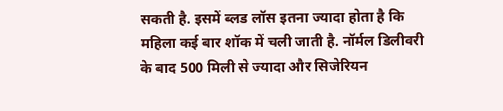सकती है. इसमें ब्लड लॉस इतना ज्यादा होता है कि महिला कई बार शॉक में चली जाती है. नॉर्मल डिलीवरी के बाद 500 मिली से ज्यादा और सिजेरियन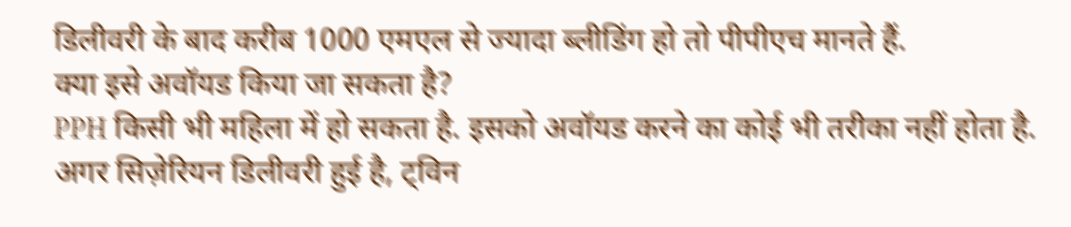डिलीवरी के बाद करीब 1000 एमएल से ज्यादा ब्लीडिंग हो तो पीपीएच मानते हैं.
क्या इसे अवॉयड किया जा सकता है?
PPH किसी भी महिला में हो सकता है. इसको अवॉयड करने का कोई भी तरीका नहीं होता है. अगर सिज़ेरियन डिलीवरी हुई है, ट्विन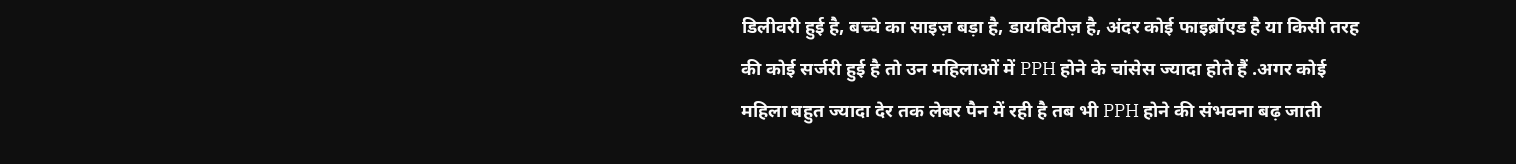डिलीवरी हुई है, बच्चे का साइज़ बड़ा है, डायबिटीज़ है, अंदर कोई फाइब्रॉएड है या किसी तरह की कोई सर्जरी हुई है तो उन महिलाओं में PPH होने के चांसेस ज्यादा होते हैं .अगर कोई महिला बहुत ज्यादा देर तक लेबर पैन में रही है तब भी PPH होने की संभवना बढ़ जाती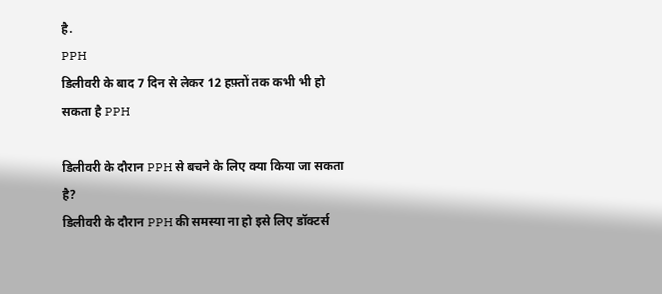है.
PPH
डिलीवरी के बाद 7 दिन से लेकर 12 हफ़्तों तक कभी भी हो सकता है PPH

डिलीवरी के दौरान PPH से बचने के लिए क्या किया जा सकता है?
डिलीवरी के दौरान PPH की समस्या ना हो इसे लिए डॉक्टर्स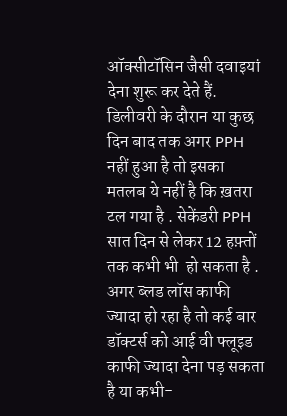ऑक्सीटॉसिन जैसी दवाइयां देना शुरू कर देते हैं. डिलीवरी के दौरान या कुछ दिन बाद तक अगर PPH नहीं हुआ है तो इसका मतलब ये नहीं है कि ख़तरा टल गया है . सेकेंडरी PPH सात दिन से लेकर 12 हफ़्तों तक कभी भी  हो सकता है . अगर ब्लड लॉस काफी ज्यादा हो रहा है तो कई बार डॉक्टर्स को आई वी फ्लूइड काफी ज्यादा देना पड़ सकता है या कभी-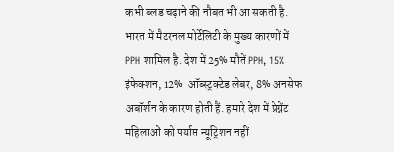कभी ब्लड चढ़ाने की नौबत भी आ सकती है.
भारत में मैटरनल मोर्टेलिटी के मुख्य कारणों में PPH शामिल है. देश में 25% मौतें PPH, 15% इंफेक्शन, 12%  ऑब्स्ट्रक्टेड लेबर, 8% अनसेफ अबॉर्शन के कारण होती हैं. हमारे देश में प्रेग्नेंट महिलाओं को पर्याप्त न्यूट्रिशन नहीं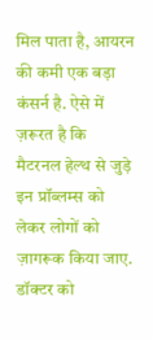मिल पाता है, आयरन की कमी एक बड़ा कंसर्न है. ऐसे में ज़रूरत है कि मैटरनल हेल्थ से जुड़े इन प्रॉब्लम्स को लेकर लोगों को ज़ागरूक किया जाए. डॉक्टर को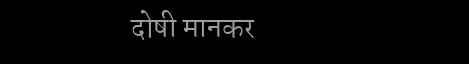दोषी मानकर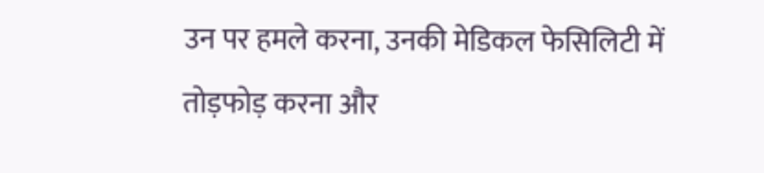उन पर हमले करना, उनकी मेडिकल फेसिलिटी में तोड़फोड़ करना और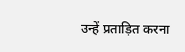उन्हें प्रताड़ित करना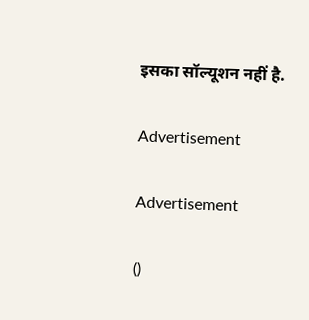इसका सॉल्यूशन नहीं है.

Advertisement

Advertisement

()